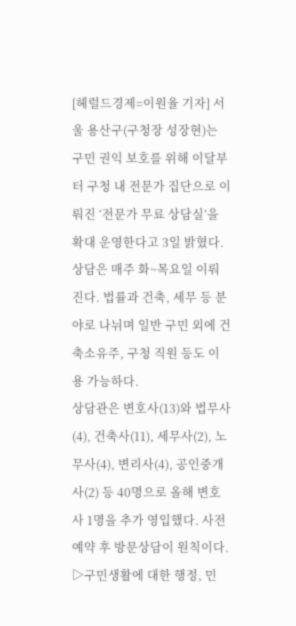[헤럴드경제=이원율 기자] 서울 용산구(구청장 성장현)는 구민 권익 보호를 위해 이달부터 구청 내 전문가 집단으로 이뤄진 ‘전문가 무료 상담실’을 확대 운영한다고 3일 밝혔다.
상담은 매주 화~목요일 이뤄진다. 법률과 건축, 세무 등 분야로 나뉘며 일반 구민 외에 건축소유주, 구청 직원 등도 이용 가능하다.
상담관은 변호사(13)와 법무사(4), 건축사(11), 세무사(2), 노무사(4), 변리사(4), 공인중개사(2) 등 40명으로 올해 변호사 1명을 추가 영입했다. 사전예약 후 방문상담이 원칙이다.
▷구민생활에 대한 행정, 민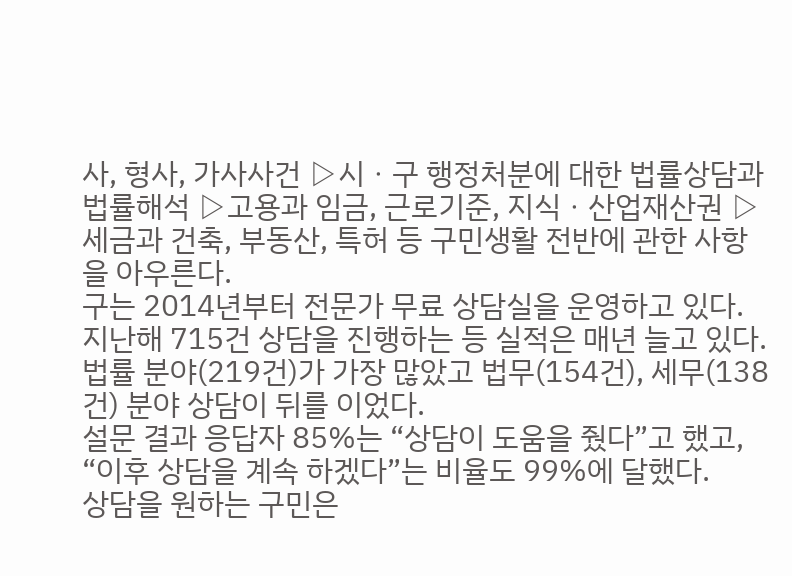사, 형사, 가사사건 ▷시ㆍ구 행정처분에 대한 법률상담과 법률해석 ▷고용과 임금, 근로기준, 지식ㆍ산업재산권 ▷세금과 건축, 부동산, 특허 등 구민생활 전반에 관한 사항을 아우른다.
구는 2014년부터 전문가 무료 상담실을 운영하고 있다. 지난해 715건 상담을 진행하는 등 실적은 매년 늘고 있다. 법률 분야(219건)가 가장 많았고 법무(154건), 세무(138건) 분야 상담이 뒤를 이었다.
설문 결과 응답자 85%는 “상담이 도움을 줬다”고 했고, “이후 상담을 계속 하겠다”는 비율도 99%에 달했다.
상담을 원하는 구민은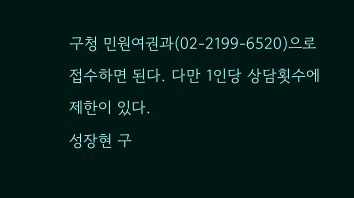구청 민원여권과(02-2199-6520)으로 접수하면 된다. 다만 1인당 상담횟수에 제한이 있다.
성장현 구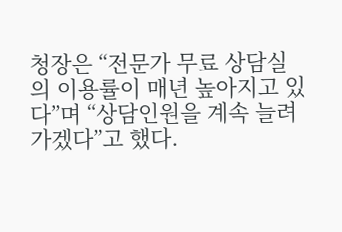청장은 “전문가 무료 상담실의 이용률이 매년 높아지고 있다”며 “상담인원을 계속 늘려가겠다”고 했다.